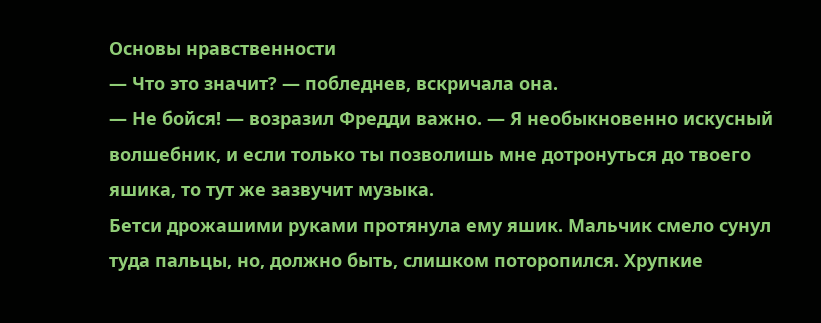Основы нравственности
— Что это значит? — побледнев, вскричала она.
— Не бойся! — возразил Фредди важно. — Я необыкновенно искусный волшебник, и если только ты позволишь мне дотронуться до твоего яшика, то тут же зазвучит музыка.
Бетси дрожашими руками протянула ему яшик. Мальчик смело сунул туда пальцы, но, должно быть, слишком поторопился. Хрупкие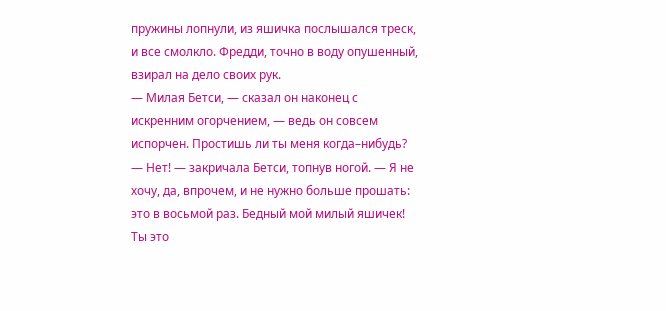пружины лопнули, из яшичка послышался треск, и все смолкло. Фредди, точно в воду опушенный, взирал на дело своих рук.
— Милая Бетси, — сказал он наконец с искренним огорчением, — ведь он совсем испорчен. Простишь ли ты меня когда–нибудь?
— Нет! — закричала Бетси, топнув ногой. — Я не хочу, да, впрочем, и не нужно больше прошать: это в восьмой раз. Бедный мой милый яшичек! Ты это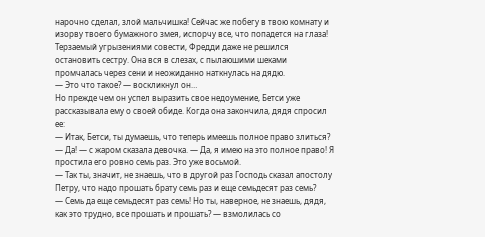нарочно сделал, злой мальчишка! Сейчас же побегу в твою комнату и изорву твоего бумажного змея, испорчу все, что попадется на глаза!
Терзаемый угрызениями совести, Фредди даже не решился остановить сестру. Она вся в слезах, с пылаюшими шеками промчалась через сени и неожиданно наткнулась на дядю.
— Это что такое? — воскликнул он…
Но прежде чем он успел выразить свое недоумение, Бетси уже рассказывала ему о своей обиде. Когда она закончила, дядя спросил ее:
— Итак, Бетси, ты думаешь, что теперь имеешь полное право злиться?
— Да! — с жаром сказала девочка. — Да, я имею на это полное право! Я простила его ровно семь раз. Это уже восьмой.
— Так ты, значит, не знаешь, что в другой раз Господь сказал апостолу Петру, что надо прошать брату семь раз и еще семьдесят раз семь?
— Семь да еще семьдесят раз семь! Но ты, наверное, не знаешь, дядя, как это трудно, все прошать и прошать? — взмолилась со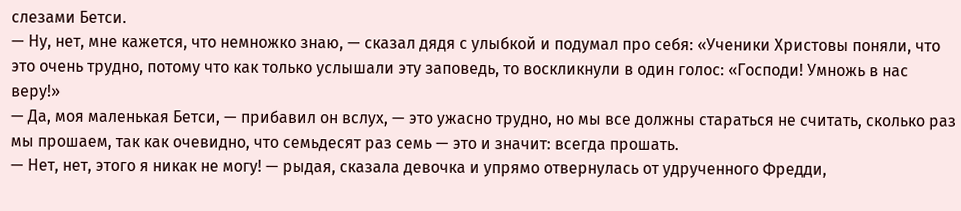слезами Бетси.
— Ну, нет, мне кажется, что немножко знаю, — сказал дядя с улыбкой и подумал про себя: «Ученики Христовы поняли, что это очень трудно, потому что как только услышали эту заповедь, то воскликнули в один голос: «Господи! Умножь в нас веру!»
— Да, моя маленькая Бетси, — прибавил он вслух, — это ужасно трудно, но мы все должны стараться не считать, сколько раз мы прошаем, так как очевидно, что семьдесят раз семь — это и значит: всегда прошать.
— Нет, нет, этого я никак не могу! — рыдая, сказала девочка и упрямо отвернулась от удрученного Фредди,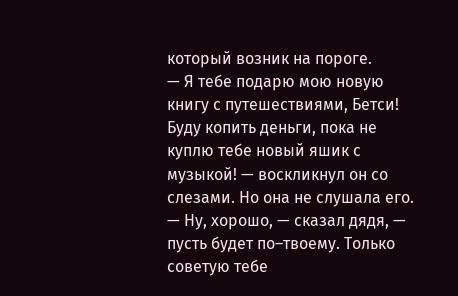который возник на пороге.
— Я тебе подарю мою новую книгу с путешествиями, Бетси! Буду копить деньги, пока не куплю тебе новый яшик с музыкой! — воскликнул он со слезами. Но она не слушала его.
— Ну, хорошо, — сказал дядя, — пусть будет по–твоему. Только советую тебе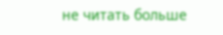не читать больше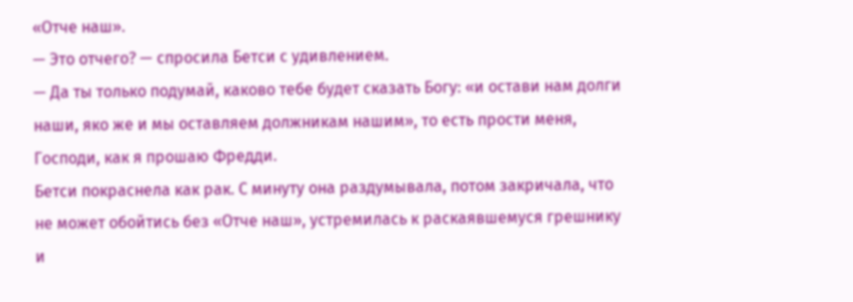«Отче наш».
— Это отчего? — спросила Бетси с удивлением.
— Да ты только подумай, каково тебе будет сказать Богу: «и остави нам долги наши, яко же и мы оставляем должникам нашим», то есть прости меня, Господи, как я прошаю Фредди.
Бетси покраснела как рак. С минуту она раздумывала, потом закричала, что не может обойтись без «Отче наш», устремилась к раскаявшемуся грешнику и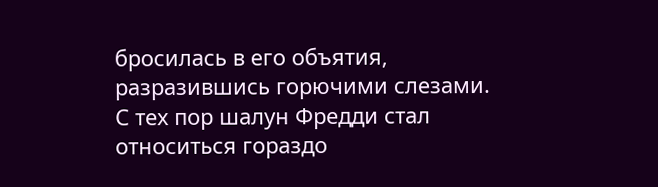бросилась в его объятия, разразившись горючими слезами.
С тех пор шалун Фредди стал относиться гораздо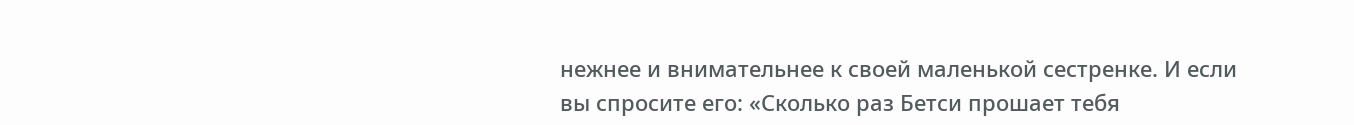нежнее и внимательнее к своей маленькой сестренке. И если вы спросите его: «Сколько раз Бетси прошает тебя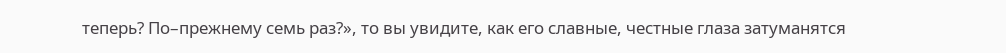теперь? По–прежнему семь раз?», то вы увидите, как его славные, честные глаза затуманятся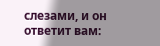слезами, и он ответит вам: